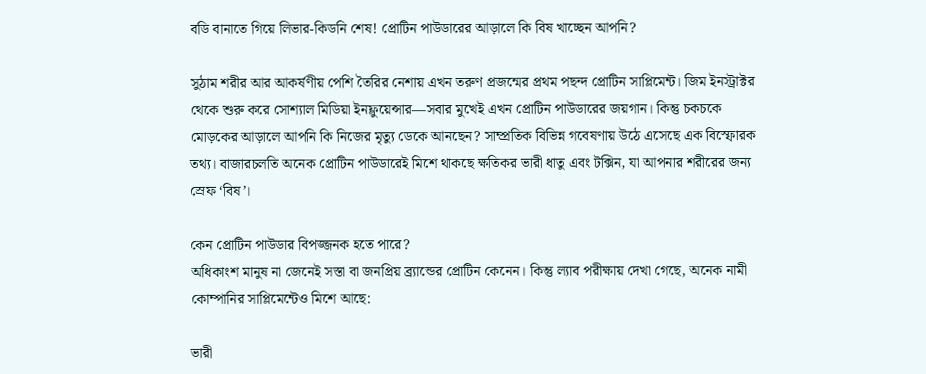বডি বানাতে গিয়ে লিভার-কিডনি শেষ! প্রোটিন পাউডারের আড়ালে কি বিষ খাচ্ছেন আপনি?

সুঠাম শরীর আর আকর্ষণীয় পেশি তৈরির নেশায় এখন তরুণ প্রজন্মের প্রথম পছন্দ প্রোটিন সাপ্লিমেন্ট। জিম ইনস্ট্রাক্টর থেকে শুরু করে সোশ্যাল মিডিয়া ইনফ্লুয়েন্সার—সবার মুখেই এখন প্রোটিন পাউডারের জয়গান। কিন্তু চকচকে মোড়কের আড়ালে আপনি কি নিজের মৃত্যু ডেকে আনছেন? সাম্প্রতিক বিভিন্ন গবেষণায় উঠে এসেছে এক বিস্ফোরক তথ্য। বাজারচলতি অনেক প্রোটিন পাউডারেই মিশে থাকছে ক্ষতিকর ভারী ধাতু এবং টক্সিন, যা আপনার শরীরের জন্য স্রেফ ‘বিষ’।

কেন প্রোটিন পাউডার বিপজ্জনক হতে পারে?
অধিকাংশ মানুষ না জেনেই সস্তা বা জনপ্রিয় ব্র্যান্ডের প্রোটিন কেনেন। কিন্তু ল্যাব পরীক্ষায় দেখা গেছে, অনেক নামী কোম্পানির সাপ্লিমেন্টেও মিশে আছে:

ভারী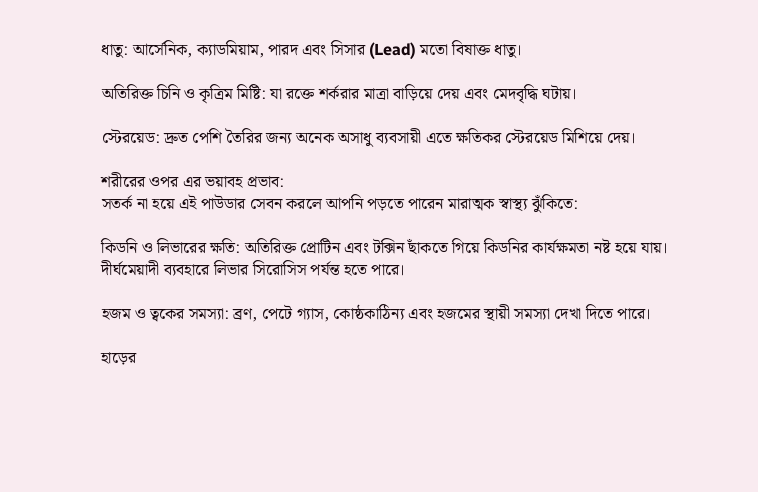ধাতু: আর্সেনিক, ক্যাডমিয়াম, পারদ এবং সিসার (Lead) মতো বিষাক্ত ধাতু।

অতিরিক্ত চিনি ও কৃত্রিম মিষ্টি: যা রক্তে শর্করার মাত্রা বাড়িয়ে দেয় এবং মেদবৃদ্ধি ঘটায়।

স্টেরয়েড: দ্রুত পেশি তৈরির জন্য অনেক অসাধু ব্যবসায়ী এতে ক্ষতিকর স্টেরয়েড মিশিয়ে দেয়।

শরীরের ওপর এর ভয়াবহ প্রভাব:
সতর্ক না হয়ে এই পাউডার সেবন করলে আপনি পড়তে পারেন মারাত্মক স্বাস্থ্য ঝুঁকিতে:

কিডনি ও লিভারের ক্ষতি: অতিরিক্ত প্রোটিন এবং টক্সিন ছাঁকতে গিয়ে কিডনির কার্যক্ষমতা নষ্ট হয়ে যায়। দীর্ঘমেয়াদী ব্যবহারে লিভার সিরোসিস পর্যন্ত হতে পারে।

হজম ও ত্বকের সমস্যা: ব্রণ, পেটে গ্যাস, কোষ্ঠকাঠিন্য এবং হজমের স্থায়ী সমস্যা দেখা দিতে পারে।

হাড়ের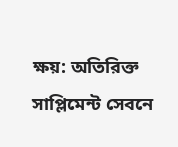ক্ষয়: অতিরিক্ত সাপ্লিমেন্ট সেবনে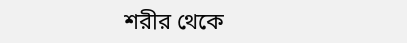শরীর থেকে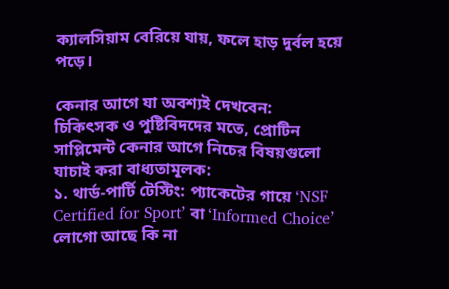ক্যালসিয়াম বেরিয়ে যায়, ফলে হাড় দুর্বল হয়ে পড়ে।

কেনার আগে যা অবশ্যই দেখবেন:
চিকিৎসক ও পুষ্টিবিদদের মতে, প্রোটিন সাপ্লিমেন্ট কেনার আগে নিচের বিষয়গুলো যাচাই করা বাধ্যতামূলক:
১. থার্ড-পার্টি টেস্টিং: প্যাকেটের গায়ে ‘NSF Certified for Sport’ বা ‘Informed Choice’ লোগো আছে কি না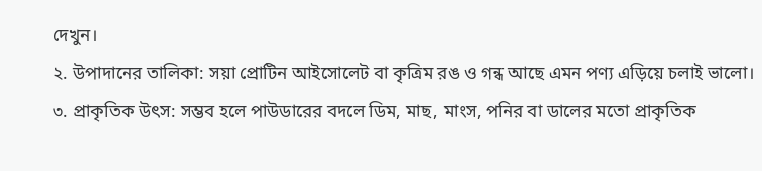দেখুন।
২. উপাদানের তালিকা: সয়া প্রোটিন আইসোলেট বা কৃত্রিম রঙ ও গন্ধ আছে এমন পণ্য এড়িয়ে চলাই ভালো।
৩. প্রাকৃতিক উৎস: সম্ভব হলে পাউডারের বদলে ডিম, মাছ, মাংস, পনির বা ডালের মতো প্রাকৃতিক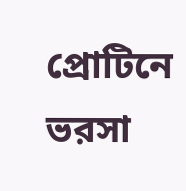প্রোটিনে ভরসা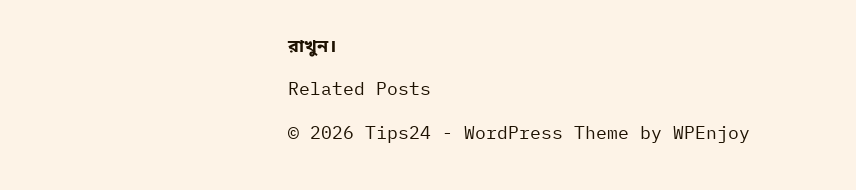রাখুন।

Related Posts

© 2026 Tips24 - WordPress Theme by WPEnjoy